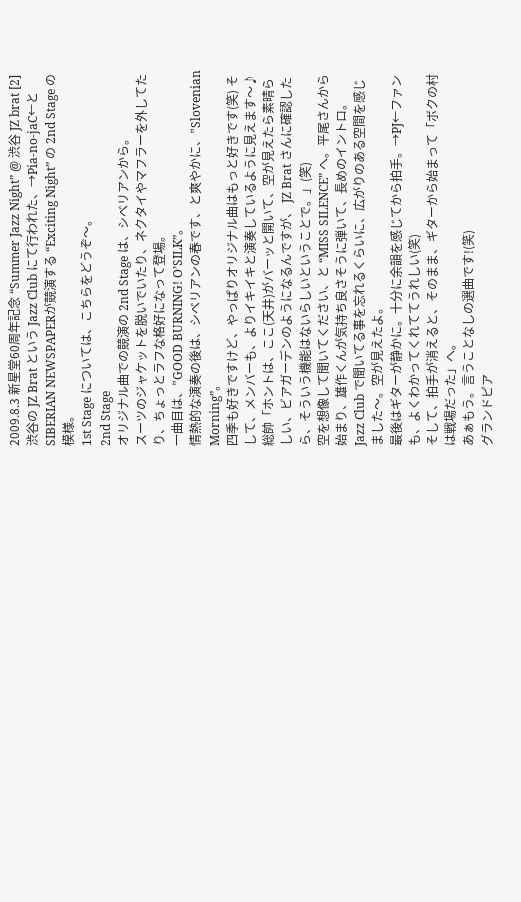2009.8.3 新星堂60周年記念 “Summer Jazz Night” @ 渋谷 JZ brat [2]
渋谷の JZ Brat という Jazz Club にて行われた、→Pia-no-jaC←とSIBERIAN NEWSPAPERが競演する “Exciting Night” の 2nd Stage の模様。
1st Stage については、こちらをどうぞ〜。
2nd Stage
オリジナル曲での競演の 2nd Stage は、シベリアンから。
スーツのジャケットを脱いでいたり、ネクタイやマフラーを外してたり、ちょっとラフな格好になって登場。
一曲目は、”GOOD BURNING! O’SILK”。
情熱的な演奏の後は、シベリアンの春です、と爽やかに、”Slovenian Morning”。
四季も好きですけど、やっぱりオリジナル曲はもっと好きです(笑) そして、メンバーも、よりイキイキと演奏しているように見えます〜♪
総帥「ホントは、ここ(天井)がバーッと開いて、空が見えたら素晴らしい、ビアガーデンのようになるんですが、 JZ Brat さんに確認したら、そういう機能はないらしいということで。」(笑)
空を想像して聞いてください、と “MISS SILENCE” へ。平尾さんから始まり、雄作くんが気持ち良さそうに弾いて、長めのイントロ。
Jazz Club で聞いてる事を忘れるくらいに、広がりのある空間を感じました〜。空が見えたよ。
最後はギターが静かに。十分に余韻を感じてから拍手。→PJ←ファンも、よくわかってくれててうれしい(笑)
そして、拍手が消えると、そのまま、ギターから始まって「ボクの村は戦場だった」へ。
あぁもう。言うことなしの選曲です!(笑)
グランドピア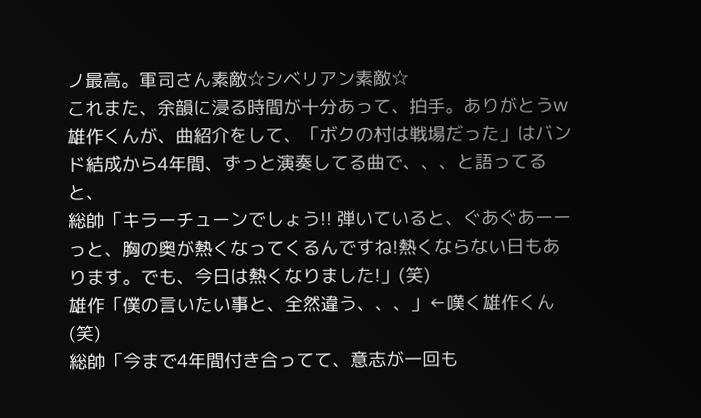ノ最高。軍司さん素敵☆シベリアン素敵☆
これまた、余韻に浸る時間が十分あって、拍手。ありがとうw
雄作くんが、曲紹介をして、「ボクの村は戦場だった」はバンド結成から4年間、ずっと演奏してる曲で、、、と語ってると、
総帥「キラーチューンでしょう!! 弾いていると、ぐあぐあーーっと、胸の奥が熱くなってくるんですね!熱くならない日もあります。でも、今日は熱くなりました!」(笑)
雄作「僕の言いたい事と、全然違う、、、」←嘆く雄作くん(笑)
総帥「今まで4年間付き合ってて、意志が一回も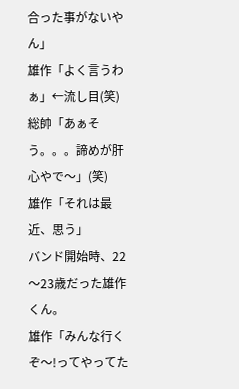合った事がないやん」
雄作「よく言うわぁ」←流し目(笑)
総帥「あぁそう。。。諦めが肝心やで〜」(笑)
雄作「それは最近、思う」
バンド開始時、22〜23歳だった雄作くん。
雄作「みんな行くぞ〜!ってやってた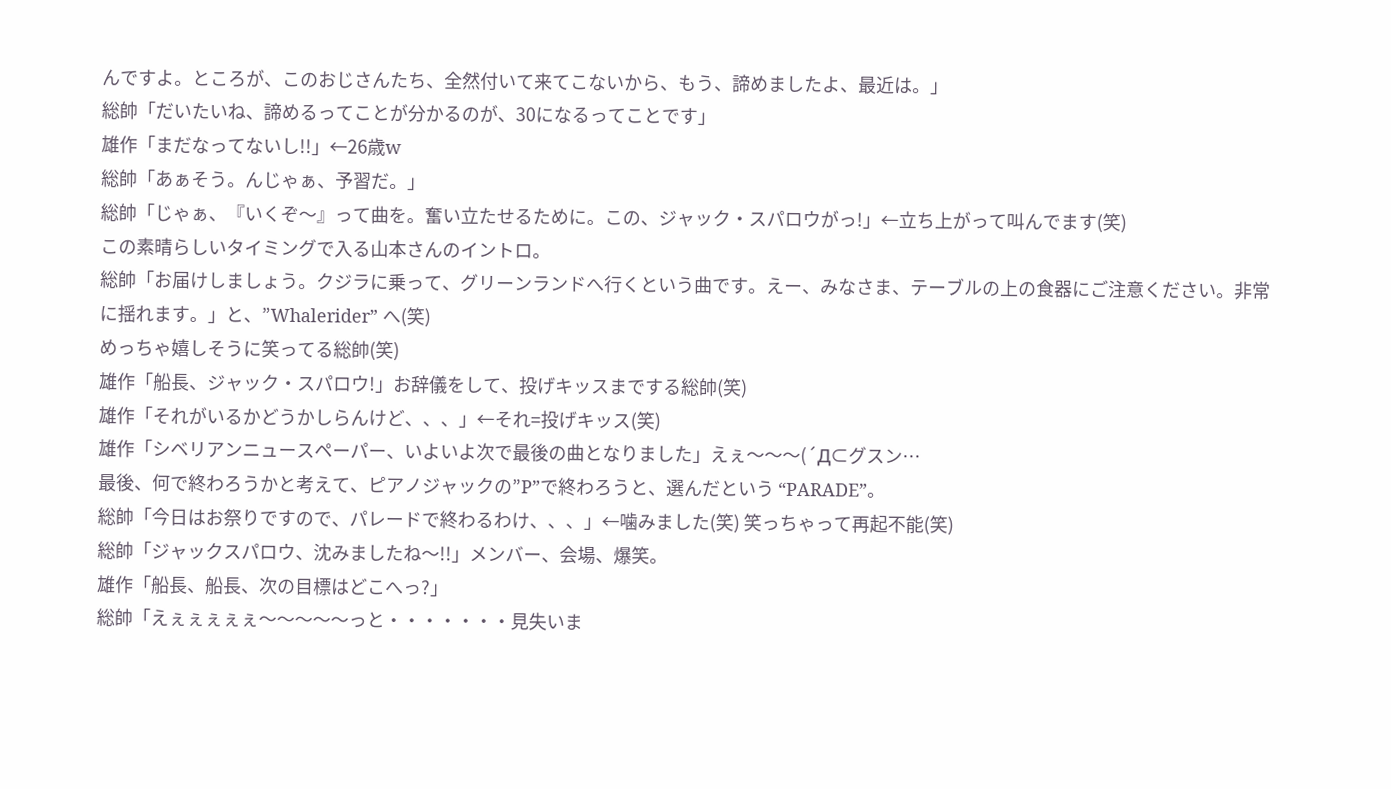んですよ。ところが、このおじさんたち、全然付いて来てこないから、もう、諦めましたよ、最近は。」
総帥「だいたいね、諦めるってことが分かるのが、30になるってことです」
雄作「まだなってないし!!」←26歳w
総帥「あぁそう。んじゃぁ、予習だ。」
総帥「じゃぁ、『いくぞ〜』って曲を。奮い立たせるために。この、ジャック・スパロウがっ!」←立ち上がって叫んでます(笑)
この素晴らしいタイミングで入る山本さんのイントロ。
総帥「お届けしましょう。クジラに乗って、グリーンランドへ行くという曲です。えー、みなさま、テーブルの上の食器にご注意ください。非常に揺れます。」と、”Whalerider” へ(笑)
めっちゃ嬉しそうに笑ってる総帥(笑)
雄作「船長、ジャック・スパロウ!」お辞儀をして、投げキッスまでする総帥(笑)
雄作「それがいるかどうかしらんけど、、、」←それ=投げキッス(笑)
雄作「シベリアンニュースペーパー、いよいよ次で最後の曲となりました」えぇ〜〜〜(´Д⊂グスン…
最後、何で終わろうかと考えて、ピアノジャックの”P”で終わろうと、選んだという “PARADE”。
総帥「今日はお祭りですので、パレードで終わるわけ、、、」←噛みました(笑) 笑っちゃって再起不能(笑)
総帥「ジャックスパロウ、沈みましたね〜!!」メンバー、会場、爆笑。
雄作「船長、船長、次の目標はどこへっ?」
総帥「えぇぇぇぇぇ〜〜〜〜〜っと・・・・・・・見失いま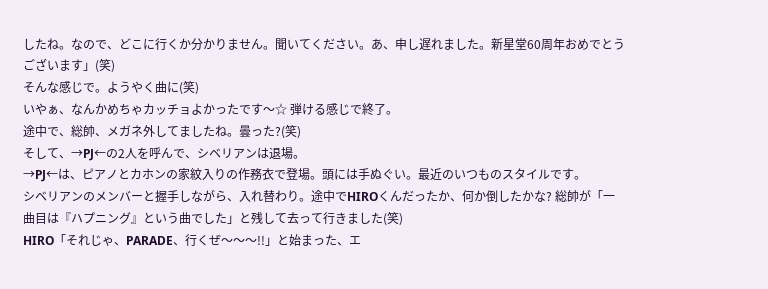したね。なので、どこに行くか分かりません。聞いてください。あ、申し遅れました。新星堂60周年おめでとうございます」(笑)
そんな感じで。ようやく曲に(笑)
いやぁ、なんかめちゃカッチョよかったです〜☆ 弾ける感じで終了。
途中で、総帥、メガネ外してましたね。曇った?(笑)
そして、→PJ←の2人を呼んで、シベリアンは退場。
→PJ←は、ピアノとカホンの家紋入りの作務衣で登場。頭には手ぬぐい。最近のいつものスタイルです。
シベリアンのメンバーと握手しながら、入れ替わり。途中でHIROくんだったか、何か倒したかな? 総帥が「一曲目は『ハプニング』という曲でした」と残して去って行きました(笑)
HIRO「それじゃ、PARADE、行くぜ〜〜〜!!」と始まった、エ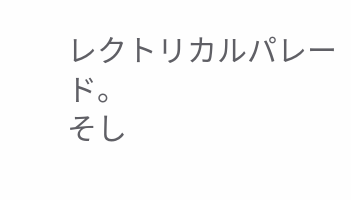レクトリカルパレード。
そし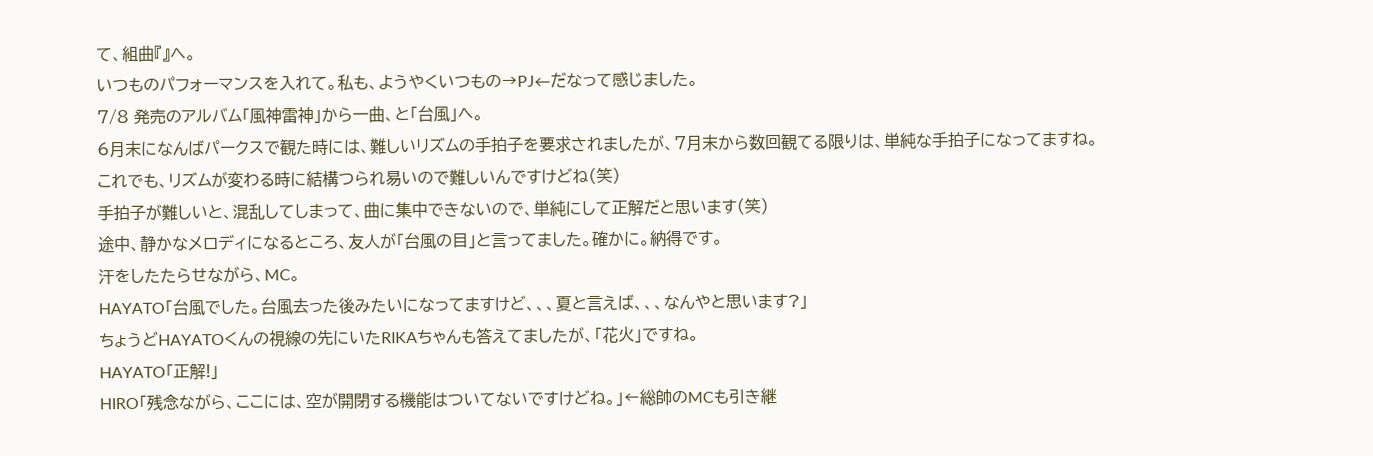て、組曲『』へ。
いつものパフォーマンスを入れて。私も、ようやくいつもの→PJ←だなって感じました。
7/8 発売のアルバム「風神雷神」から一曲、と「台風」へ。
6月末になんばパークスで観た時には、難しいリズムの手拍子を要求されましたが、7月末から数回観てる限りは、単純な手拍子になってますね。
これでも、リズムが変わる時に結構つられ易いので難しいんですけどね(笑)
手拍子が難しいと、混乱してしまって、曲に集中できないので、単純にして正解だと思います(笑)
途中、静かなメロディになるところ、友人が「台風の目」と言ってました。確かに。納得です。
汗をしたたらせながら、MC。
HAYATO「台風でした。台風去った後みたいになってますけど、、、夏と言えば、、、なんやと思います?」
ちょうどHAYATOくんの視線の先にいたRIKAちゃんも答えてましたが、「花火」ですね。
HAYATO「正解!」
HIRO「残念ながら、ここには、空が開閉する機能はついてないですけどね。」←総帥のMCも引き継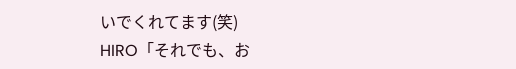いでくれてます(笑)
HIRO「それでも、お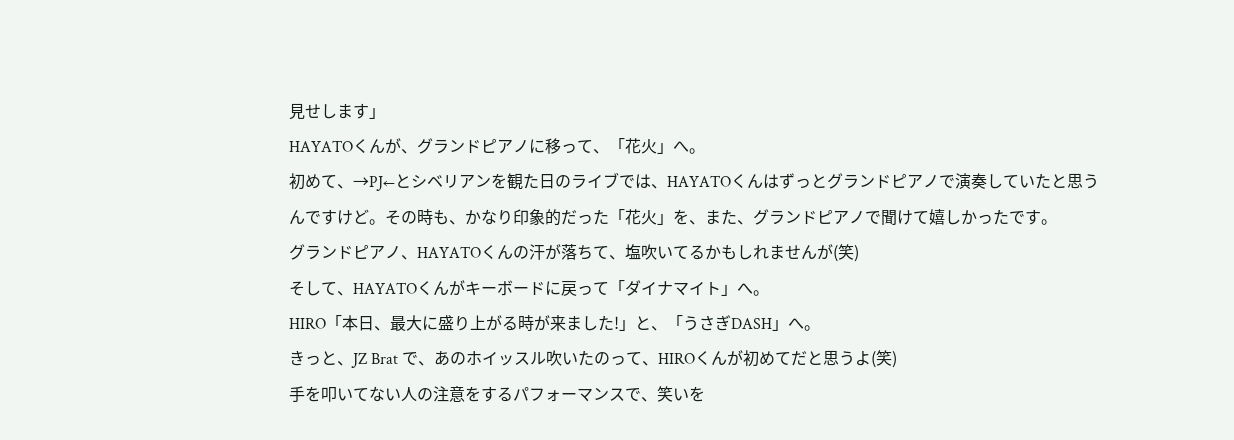見せします」
HAYATOくんが、グランドピアノに移って、「花火」へ。
初めて、→PJ←とシベリアンを観た日のライブでは、HAYATOくんはずっとグランドピアノで演奏していたと思うんですけど。その時も、かなり印象的だった「花火」を、また、グランドピアノで聞けて嬉しかったです。
グランドピアノ、HAYATOくんの汗が落ちて、塩吹いてるかもしれませんが(笑)
そして、HAYATOくんがキーボードに戻って「ダイナマイト」へ。
HIRO「本日、最大に盛り上がる時が来ました!」と、「うさぎDASH」へ。
きっと、JZ Brat で、あのホイッスル吹いたのって、HIROくんが初めてだと思うよ(笑)
手を叩いてない人の注意をするパフォーマンスで、笑いを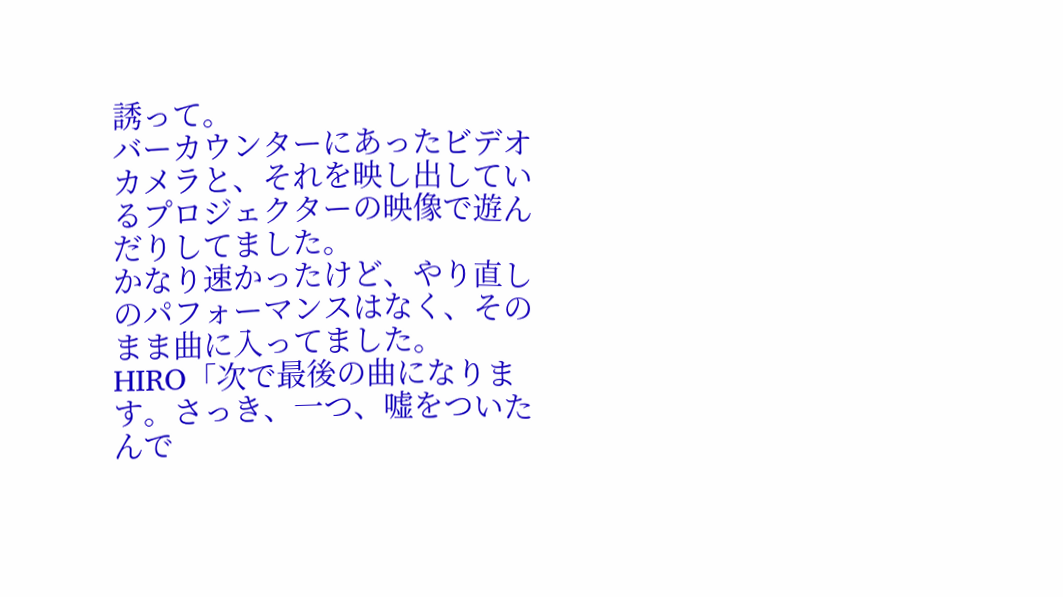誘って。
バーカウンターにあったビデオカメラと、それを映し出しているプロジェクターの映像で遊んだりしてました。
かなり速かったけど、やり直しのパフォーマンスはなく、そのまま曲に入ってました。
HIRO「次で最後の曲になります。さっき、一つ、嘘をついたんで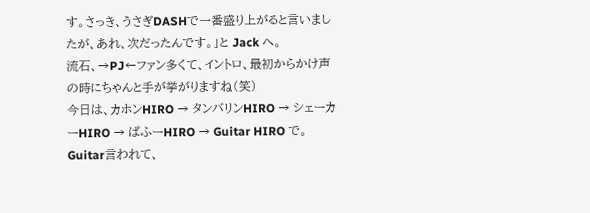す。さっき、うさぎDASHで一番盛り上がると言いましたが、あれ、次だったんです。」と Jack へ。
流石、→PJ←ファン多くて、イントロ、最初からかけ声の時にちゃんと手が挙がりますね(笑)
今日は、カホンHIRO → タンバリンHIRO → シェーカーHIRO → ぱふーHIRO → Guitar HIRO で。
Guitar言われて、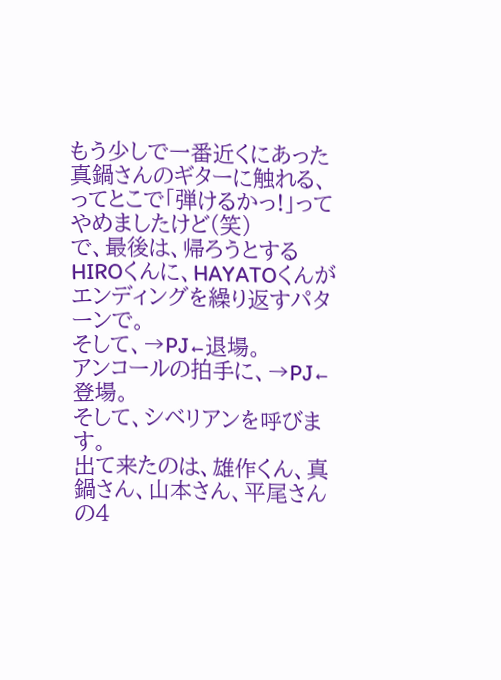もう少しで一番近くにあった真鍋さんのギターに触れる、ってとこで「弾けるかっ!」ってやめましたけど(笑)
で、最後は、帰ろうとするHIROくんに、HAYATOくんがエンディングを繰り返すパターンで。
そして、→PJ←退場。
アンコールの拍手に、→PJ←登場。
そして、シベリアンを呼びます。
出て来たのは、雄作くん、真鍋さん、山本さん、平尾さんの4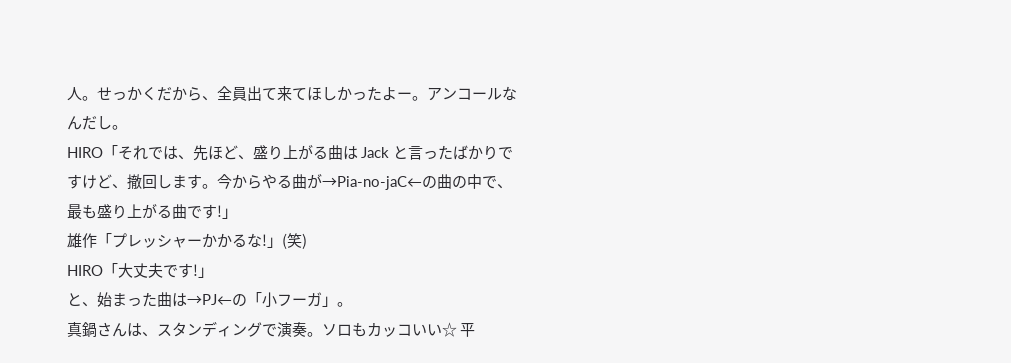人。せっかくだから、全員出て来てほしかったよー。アンコールなんだし。
HIRO「それでは、先ほど、盛り上がる曲は Jack と言ったばかりですけど、撤回します。今からやる曲が→Pia-no-jaC←の曲の中で、最も盛り上がる曲です!」
雄作「プレッシャーかかるな!」(笑)
HIRO「大丈夫です!」
と、始まった曲は→PJ←の「小フーガ」。
真鍋さんは、スタンディングで演奏。ソロもカッコいい☆ 平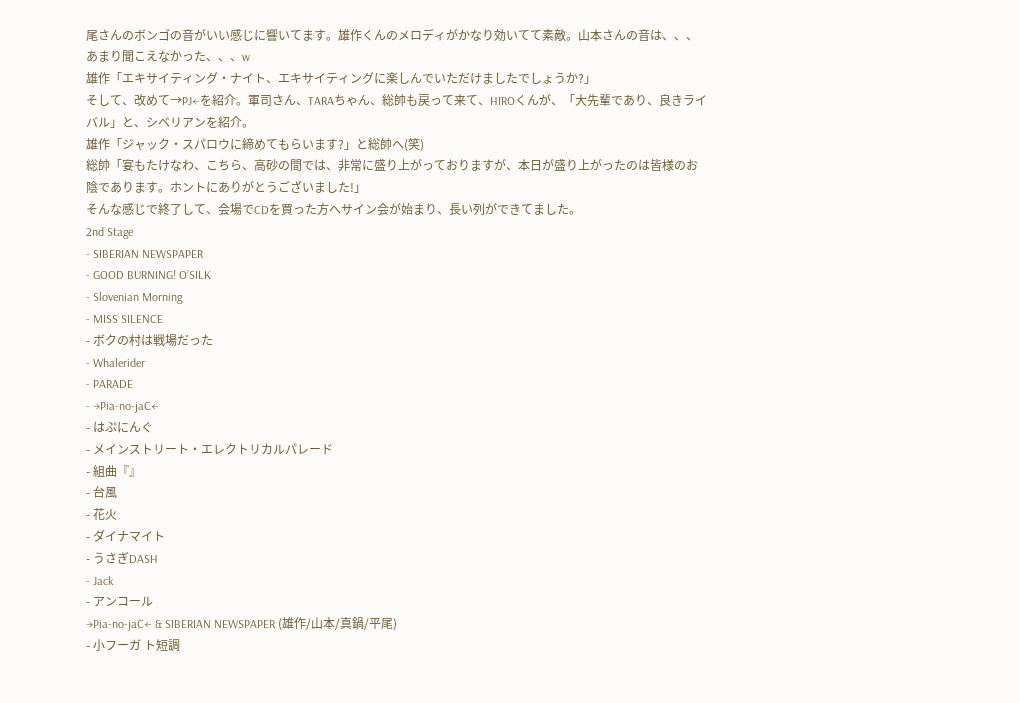尾さんのボンゴの音がいい感じに響いてます。雄作くんのメロディがかなり効いてて素敵。山本さんの音は、、、あまり聞こえなかった、、、w
雄作「エキサイティング・ナイト、エキサイティングに楽しんでいただけましたでしょうか?」
そして、改めて→PJ←を紹介。軍司さん、TARAちゃん、総帥も戻って来て、HIROくんが、「大先輩であり、良きライバル」と、シベリアンを紹介。
雄作「ジャック・スパロウに締めてもらいます?」と総帥へ(笑)
総帥「宴もたけなわ、こちら、高砂の間では、非常に盛り上がっておりますが、本日が盛り上がったのは皆様のお陰であります。ホントにありがとうございました!」
そんな感じで終了して、会場でCDを買った方へサイン会が始まり、長い列ができてました。
2nd Stage
- SIBERIAN NEWSPAPER
- GOOD BURNING! O’SILK
- Slovenian Morning
- MISS SILENCE
- ボクの村は戦場だった
- Whalerider
- PARADE
- →Pia-no-jaC←
- はぷにんぐ
- メインストリート・エレクトリカルパレード
- 組曲『』
- 台風
- 花火
- ダイナマイト
- うさぎDASH
- Jack
- アンコール
→Pia-no-jaC← & SIBERIAN NEWSPAPER (雄作/山本/真鍋/平尾)
- 小フーガ ト短調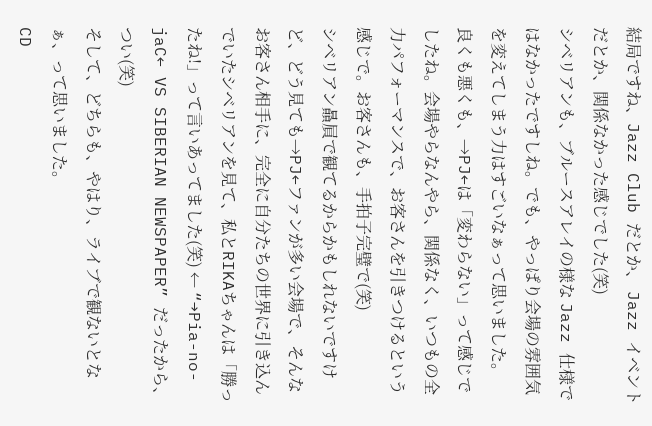結局ですね、Jazz Club だとか、 Jazz イベントだとか、関係なかった感じでした(笑)
シベリアンも、ブルースアレイの様な Jazz 仕様ではなかったですしね。でも、やっぱり会場の雰囲気を変えてしまう力はすごいなぁって思いました。
良くも悪くも、→PJ←は「変わらない」って感じでしたね。会場やらなんやら、関係なく、いつもの全力パフォーマンスで、お客さんを引きつけるという感じで。お客さんも、手拍子完璧で(笑)
シベリアン贔屓で観てるからかもしれないですけど、どう見ても→PJ←ファンが多い会場で、そんなお客さん相手に、完全に自分たちの世界に引き込んでいたシベリアンを見て、私とRIKAちゃんは「勝ったね!」って言いあってました(笑) ← “→Pia-no-jaC← VS SIBERIAN NEWSPAPER” だったから、つい(笑)
そして、どちらも、やはり、ライブで観ないとなぁ、って思いました。
CD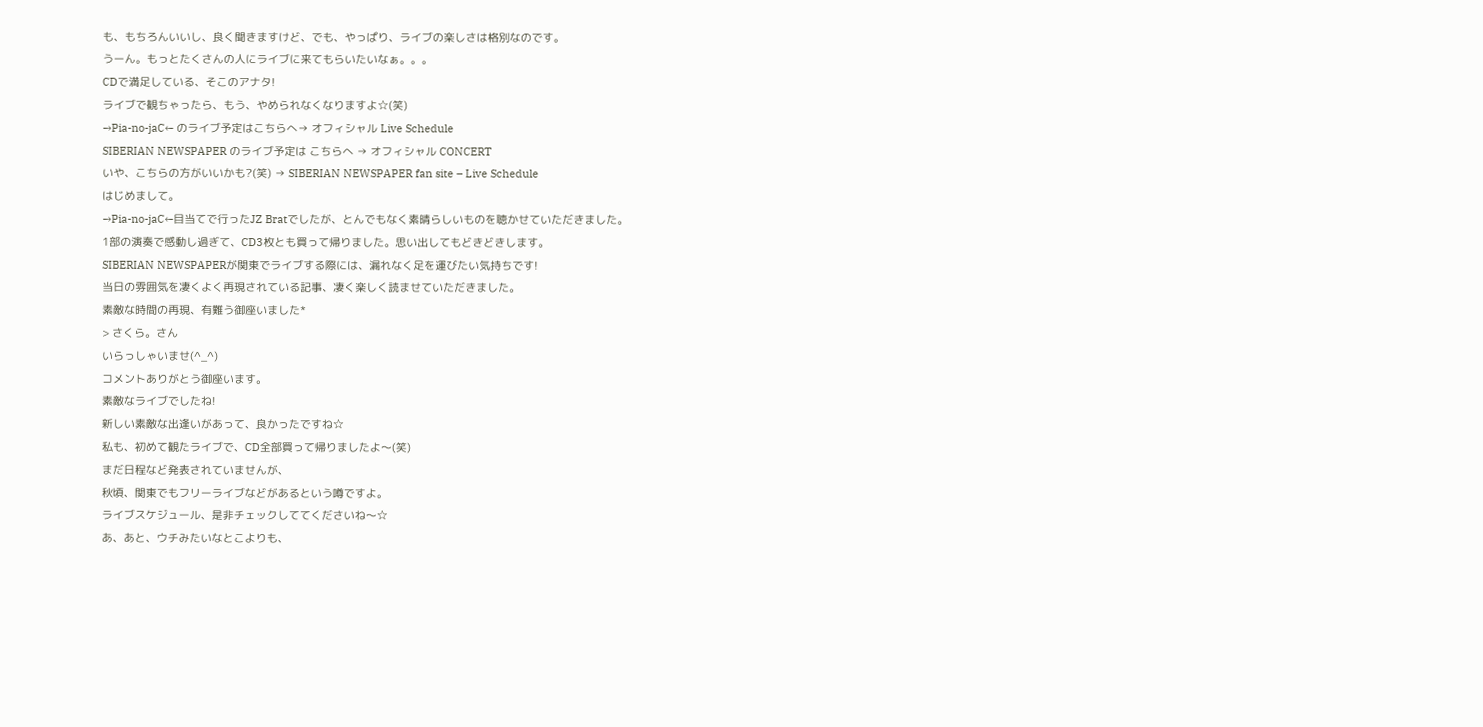も、もちろんいいし、良く聞きますけど、でも、やっぱり、ライブの楽しさは格別なのです。
うーん。もっとたくさんの人にライブに来てもらいたいなぁ。。。
CDで満足している、そこのアナタ!
ライブで観ちゃったら、もう、やめられなくなりますよ☆(笑)
→Pia-no-jaC← のライブ予定はこちらへ→ オフィシャル Live Schedule
SIBERIAN NEWSPAPER のライブ予定は こちらへ → オフィシャル CONCERT
いや、こちらの方がいいかも?(笑) → SIBERIAN NEWSPAPER fan site – Live Schedule
はじめまして。
→Pia-no-jaC←目当てで行ったJZ Bratでしたが、とんでもなく素晴らしいものを聴かせていただきました。
1部の演奏で感動し過ぎて、CD3枚とも買って帰りました。思い出してもどきどきします。
SIBERIAN NEWSPAPERが関東でライブする際には、漏れなく足を運びたい気持ちです!
当日の雰囲気を凄くよく再現されている記事、凄く楽しく読ませていただきました。
素敵な時間の再現、有難う御座いました*
> さくら。さん
いらっしゃいませ(^_^)
コメントありがとう御座います。
素敵なライブでしたね!
新しい素敵な出逢いがあって、良かったですね☆
私も、初めて観たライブで、CD全部買って帰りましたよ〜(笑)
まだ日程など発表されていませんが、
秋頃、関東でもフリーライブなどがあるという噂ですよ。
ライブスケジュール、是非チェックしててくださいね〜☆
あ、あと、ウチみたいなとこよりも、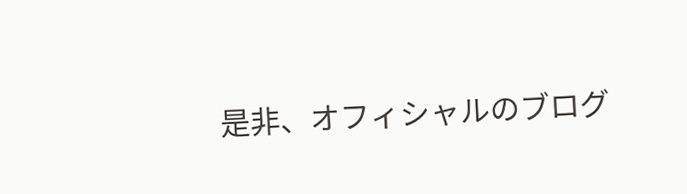是非、オフィシャルのブログ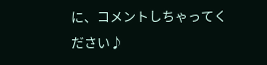に、コメントしちゃってください♪